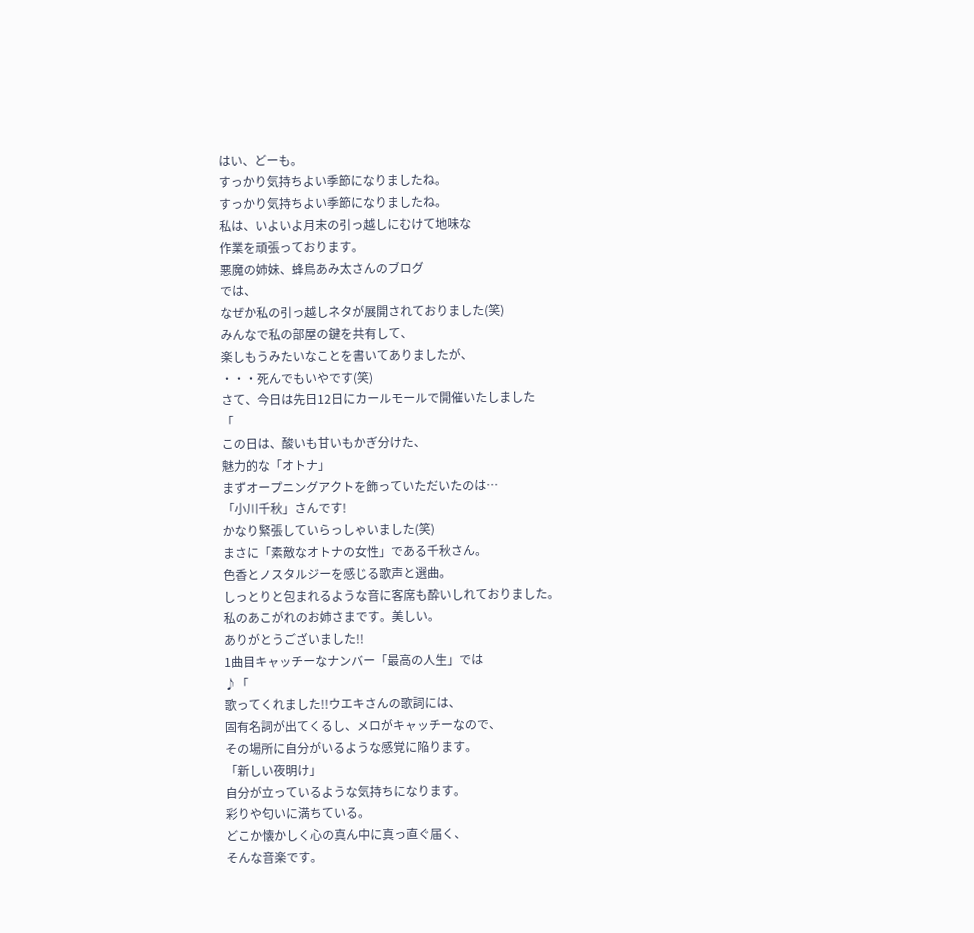はい、どーも。
すっかり気持ちよい季節になりましたね。
すっかり気持ちよい季節になりましたね。
私は、いよいよ月末の引っ越しにむけて地味な
作業を頑張っております。
悪魔の姉妹、蜂鳥あみ太さんのブログ
では、
なぜか私の引っ越しネタが展開されておりました(笑)
みんなで私の部屋の鍵を共有して、
楽しもうみたいなことを書いてありましたが、
・・・死んでもいやです(笑)
さて、今日は先日12日にカールモールで開催いたしました
「
この日は、酸いも甘いもかぎ分けた、
魅力的な「オトナ」
まずオープニングアクトを飾っていただいたのは…
「小川千秋」さんです!
かなり緊張していらっしゃいました(笑)
まさに「素敵なオトナの女性」である千秋さん。
色香とノスタルジーを感じる歌声と選曲。
しっとりと包まれるような音に客席も酔いしれておりました。
私のあこがれのお姉さまです。美しい。
ありがとうございました!!
1曲目キャッチーなナンバー「最高の人生」では
♪「
歌ってくれました!!ウエキさんの歌詞には、
固有名詞が出てくるし、メロがキャッチーなので、
その場所に自分がいるような感覚に陥ります。
「新しい夜明け」
自分が立っているような気持ちになります。
彩りや匂いに満ちている。
どこか懐かしく心の真ん中に真っ直ぐ届く、
そんな音楽です。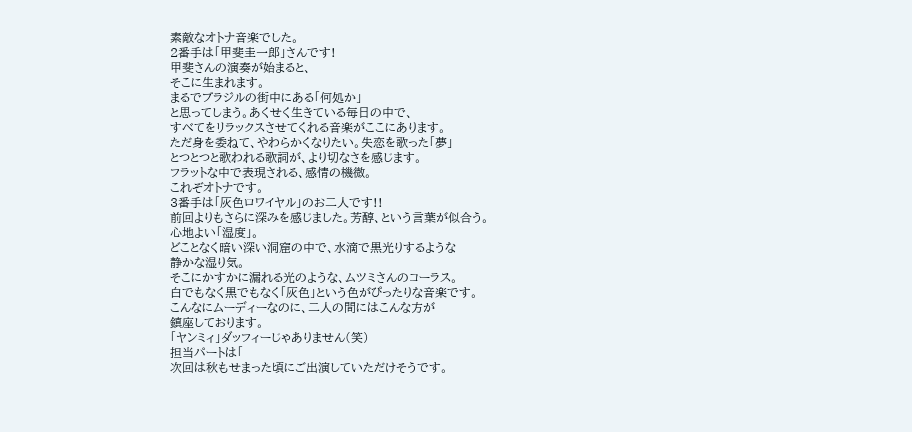素敵なオトナ音楽でした。
2番手は「甲斐圭一郎」さんです!
甲斐さんの演奏が始まると、
そこに生まれます。
まるでブラジルの街中にある「何処か」
と思ってしまう。あくせく生きている毎日の中で、
すべてをリラックスさせてくれる音楽がここにあります。
ただ身を委ねて、やわらかくなりたい。失恋を歌った「夢」
とつとつと歌われる歌詞が、より切なさを感じます。
フラットな中で表現される、感情の機微。
これぞオトナです。
3番手は「灰色ロワイヤル」のお二人です!!
前回よりもさらに深みを感じました。芳醇、という言葉が似合う。
心地よい「湿度」。
どことなく暗い深い洞窟の中で、水滴で黒光りするような
静かな湿り気。
そこにかすかに漏れる光のような、ムツミさんのコーラス。
白でもなく黒でもなく「灰色」という色がぴったりな音楽です。
こんなにムーディーなのに、二人の間にはこんな方が
鎮座しております。
「ヤンミィ」ダッフィーじゃありません(笑)
担当パートは「
次回は秋もせまった頃にご出演していただけそうです。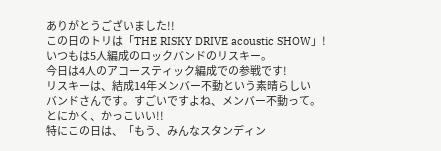ありがとうございました!!
この日のトリは「THE RISKY DRIVE acoustic SHOW」!
いつもは5人編成のロックバンドのリスキー。
今日は4人のアコースティック編成での参戦です!
リスキーは、結成14年メンバー不動という素晴らしい
バンドさんです。すごいですよね、メンバー不動って。
とにかく、かっこいい!!
特にこの日は、「もう、みんなスタンディン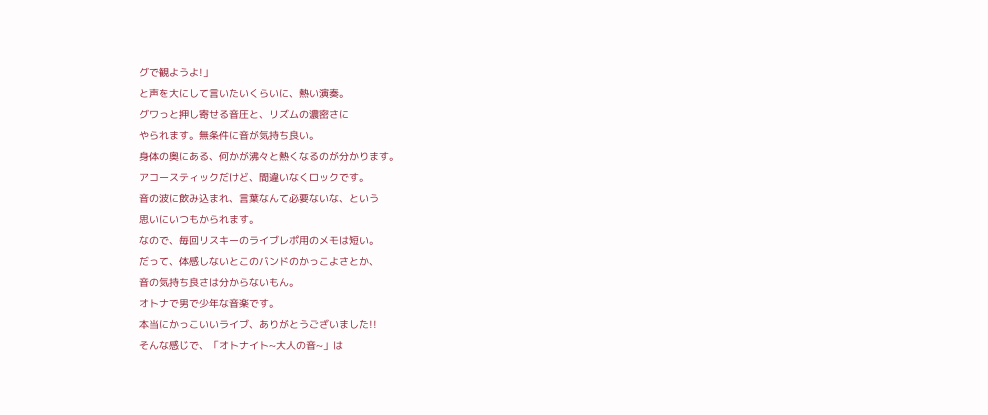グで観ようよ!」
と声を大にして言いたいくらいに、熱い演奏。
グワっと押し寄せる音圧と、リズムの濃密さに
やられます。無条件に音が気持ち良い。
身体の奥にある、何かが沸々と熱くなるのが分かります。
アコースティックだけど、間違いなくロックです。
音の波に飲み込まれ、言葉なんて必要ないな、という
思いにいつもかられます。
なので、毎回リスキーのライブレポ用のメモは短い。
だって、体感しないとこのバンドのかっこよさとか、
音の気持ち良さは分からないもん。
オトナで男で少年な音楽です。
本当にかっこいいライブ、ありがとうございました!!
そんな感じで、「オトナイト~大人の音~」は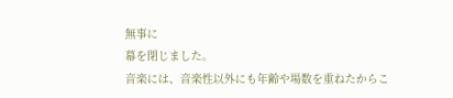無事に
幕を閉じました。
音楽には、音楽性以外にも年齢や場数を重ねたからこ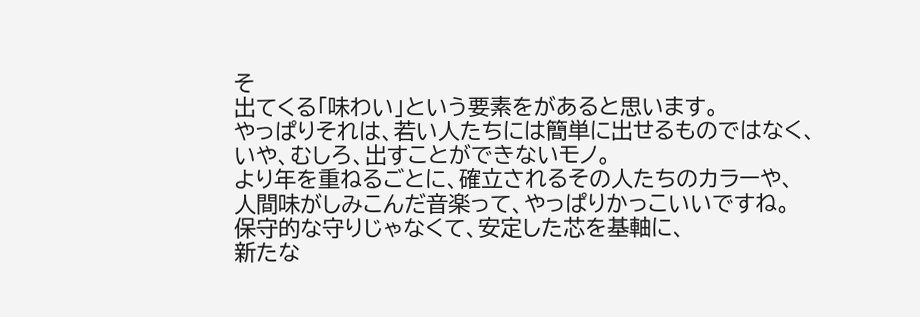そ
出てくる「味わい」という要素をがあると思います。
やっぱりそれは、若い人たちには簡単に出せるものではなく、
いや、むしろ、出すことができないモノ。
より年を重ねるごとに、確立されるその人たちのカラーや、
人間味がしみこんだ音楽って、やっぱりかっこいいですね。
保守的な守りじゃなくて、安定した芯を基軸に、
新たな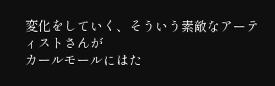変化をしていく、そういう素敵なアーティストさんが
カールモールにはた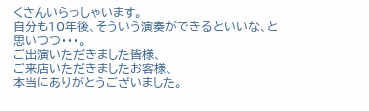くさんいらっしゃいます。
自分も10年後、そういう演奏ができるといいな、と
思いつつ・・・。
ご出演いただきました皆様、
ご来店いただきましたお客様、
本当にありがとうございました。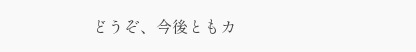どうぞ、今後ともカ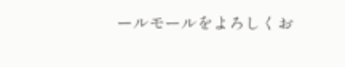ールモールをよろしくお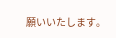願いいたします。